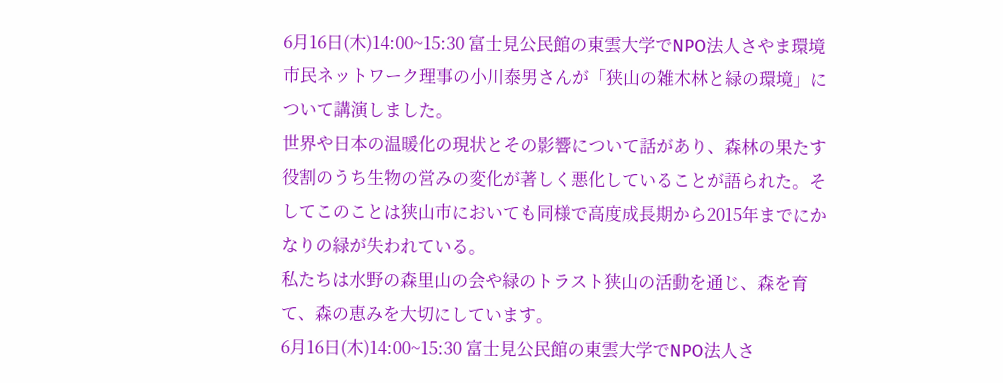6月16日(木)14:00~15:30 富士見公民館の東雲大学でNPO法人さやま環境市民ネットワーク理事の小川泰男さんが「狭山の雑木林と緑の環境」について講演しました。
世界や日本の温暖化の現状とその影響について話があり、森林の果たす役割のうち生物の営みの変化が著しく悪化していることが語られた。そしてこのことは狭山市においても同様で高度成長期から2015年までにかなりの緑が失われている。
私たちは水野の森里山の会や緑のトラスト狭山の活動を通じ、森を育て、森の恵みを大切にしています。
6月16日(木)14:00~15:30 富士見公民館の東雲大学でNPO法人さ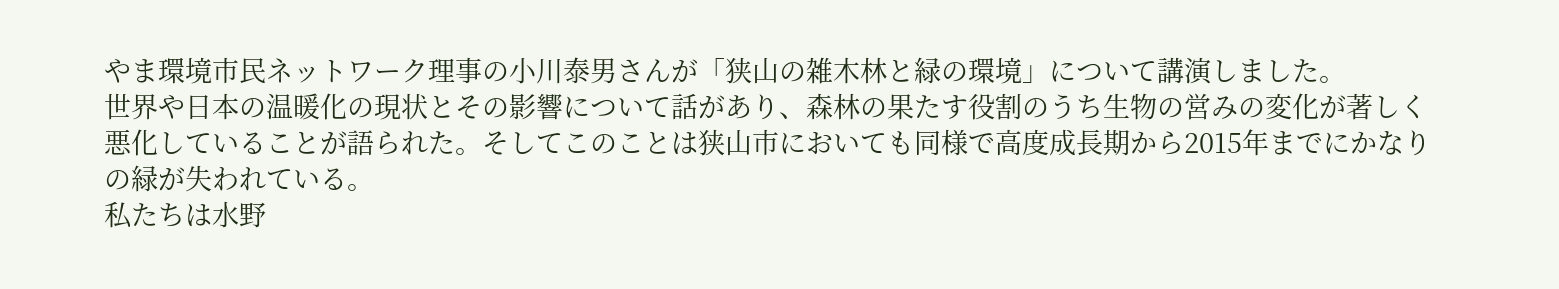やま環境市民ネットワーク理事の小川泰男さんが「狭山の雑木林と緑の環境」について講演しました。
世界や日本の温暖化の現状とその影響について話があり、森林の果たす役割のうち生物の営みの変化が著しく悪化していることが語られた。そしてこのことは狭山市においても同様で高度成長期から2015年までにかなりの緑が失われている。
私たちは水野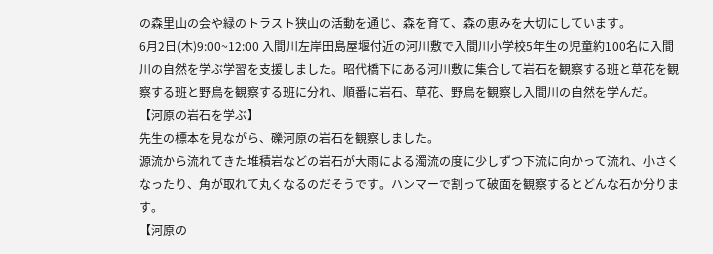の森里山の会や緑のトラスト狭山の活動を通じ、森を育て、森の恵みを大切にしています。
6月2日(木)9:00~12:00 入間川左岸田島屋堰付近の河川敷で入間川小学校5年生の児童約100名に入間川の自然を学ぶ学習を支援しました。昭代橋下にある河川敷に集合して岩石を観察する班と草花を観察する班と野鳥を観察する班に分れ、順番に岩石、草花、野鳥を観察し入間川の自然を学んだ。
【河原の岩石を学ぶ】
先生の標本を見ながら、礫河原の岩石を観察しました。
源流から流れてきた堆積岩などの岩石が大雨による濁流の度に少しずつ下流に向かって流れ、小さくなったり、角が取れて丸くなるのだそうです。ハンマーで割って破面を観察するとどんな石か分ります。
【河原の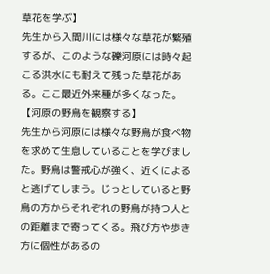草花を学ぶ】
先生から入間川には様々な草花が繁殖するが、このような礫河原には時々起こる洪水にも耐えて残った草花がある。ここ最近外来種が多くなった。
【河原の野鳥を観察する】
先生から河原には様々な野鳥が食べ物を求めて生息していることを学びました。野鳥は警戒心が強く、近くによると逃げてしまう。じっとしていると野鳥の方からそれぞれの野鳥が持つ人との距離まで寄ってくる。飛び方や歩き方に個性があるの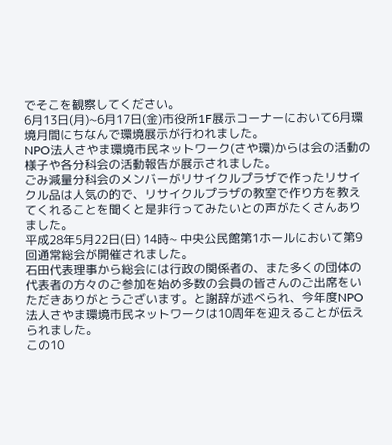でそこを観察してください。
6月13日(月)~6月17日(金)市役所1F展示コーナーにおいて6月環境月間にちなんで環境展示が行われました。
NPO法人さやま環境市民ネットワーク(さや環)からは会の活動の様子や各分科会の活動報告が展示されました。
ごみ減量分科会のメンバーがリサイクルプラザで作ったリサイクル品は人気の的で、リサイクルプラザの教室で作り方を教えてくれることを聞くと是非行ってみたいとの声がたくさんありました。
平成28年5月22日(日) 14時~ 中央公民館第1ホールにおいて第9回通常総会が開催されました。
石田代表理事から総会には行政の関係者の、また多くの団体の代表者の方々のご参加を始め多数の会員の皆さんのご出席をいただきありがとうございます。と謝辞が述べられ、今年度NPO法人さやま環境市民ネットワークは10周年を迎えることが伝えられました。
この10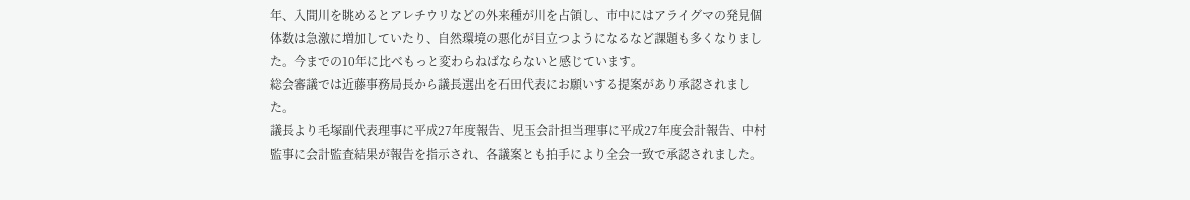年、入間川を眺めるとアレチウリなどの外来種が川を占領し、市中にはアライグマの発見個体数は急激に増加していたり、自然環境の悪化が目立つようになるなど課題も多くなりました。今までの10年に比べもっと変わらねばならないと感じています。
総会審議では近藤事務局長から議長選出を石田代表にお願いする提案があり承認されました。
議長より毛塚副代表理事に平成27年度報告、児玉会計担当理事に平成27年度会計報告、中村監事に会計監査結果が報告を指示され、各議案とも拍手により全会一致で承認されました。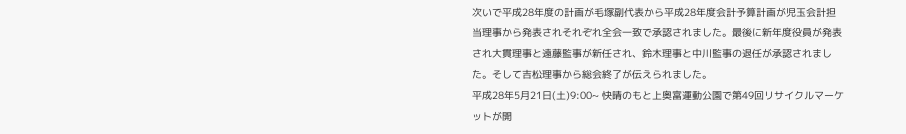次いで平成28年度の計画が毛塚副代表から平成28年度会計予算計画が児玉会計担当理事から発表されそれぞれ全会一致で承認されました。最後に新年度役員が発表され大貫理事と遠藤監事が新任され、鈴木理事と中川監事の退任が承認されました。そして吉松理事から総会終了が伝えられました。
平成28年5月21日(土)9:00~ 快晴のもと上奥富運動公園で第49回リサイクルマーケットが開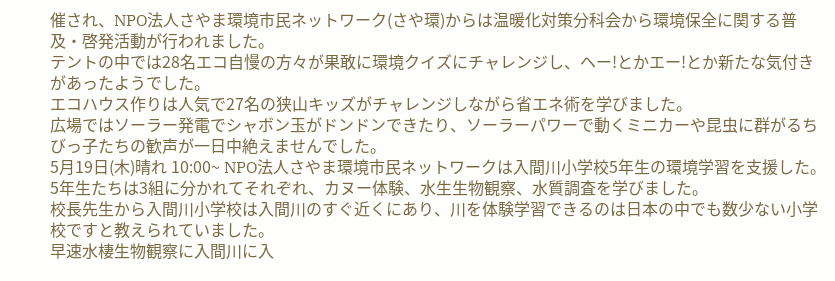催され、NPO法人さやま環境市民ネットワーク(さや環)からは温暖化対策分科会から環境保全に関する普及・啓発活動が行われました。
テントの中では28名エコ自慢の方々が果敢に環境クイズにチャレンジし、ヘー!とかエー!とか新たな気付きがあったようでした。
エコハウス作りは人気で27名の狭山キッズがチャレンジしながら省エネ術を学びました。
広場ではソーラー発電でシャボン玉がドンドンできたり、ソーラーパワーで動くミニカーや昆虫に群がるちびっ子たちの歓声が一日中絶えませんでした。
5月19日(木)晴れ 10:00~ NPO法人さやま環境市民ネットワークは入間川小学校5年生の環境学習を支援した。5年生たちは3組に分かれてそれぞれ、カヌー体験、水生生物観察、水質調査を学びました。
校長先生から入間川小学校は入間川のすぐ近くにあり、川を体験学習できるのは日本の中でも数少ない小学校ですと教えられていました。
早速水棲生物観察に入間川に入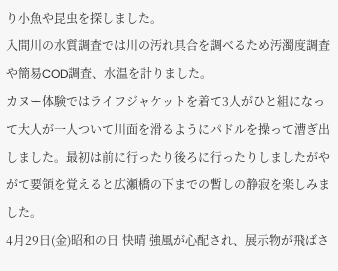り小魚や昆虫を探しました。
入間川の水質調査では川の汚れ具合を調べるため汚濁度調査や簡易COD調査、水温を計りました。
カヌー体験ではライフジャケットを着て3人がひと組になって大人が一人ついて川面を滑るようにパドルを操って漕ぎ出しました。最初は前に行ったり後ろに行ったりしましたがやがて要領を覚えると広瀬橋の下までの暫しの静寂を楽しみました。
4月29日(金)昭和の日 快晴 強風が心配され、展示物が飛ばさ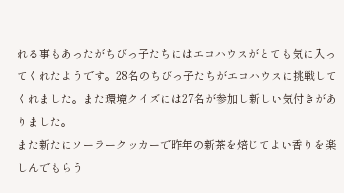れる事もあったがちびっ子たちにはエコハウスがとても気に入ってくれたようです。28名のちびっ子たちがエコハウスに挑戦してくれました。また環境クイズには27名が参加し新しい気付きがありました。
また新たにソーラークッカーで昨年の新茶を焙じてよい香りを楽しんでもらう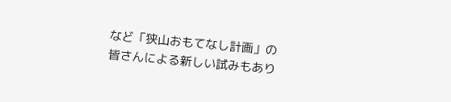など「狭山おもてなし計画」の皆さんによる新しい試みもあり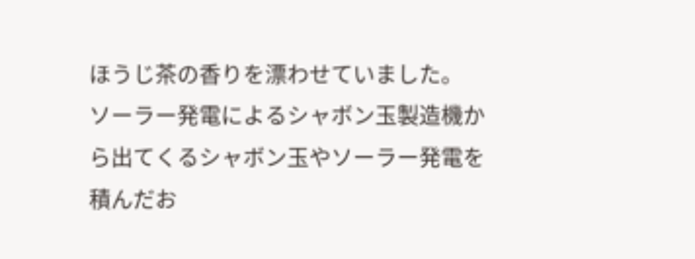ほうじ茶の香りを漂わせていました。
ソーラー発電によるシャボン玉製造機から出てくるシャボン玉やソーラー発電を積んだお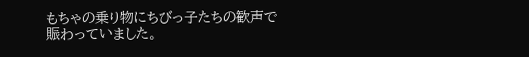もちゃの乗り物にちびっ子たちの歓声で賑わっていました。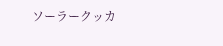ソーラークッカ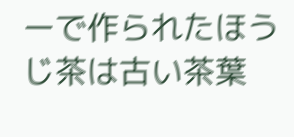ーで作られたほうじ茶は古い茶葉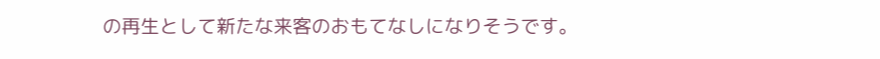の再生として新たな来客のおもてなしになりそうです。